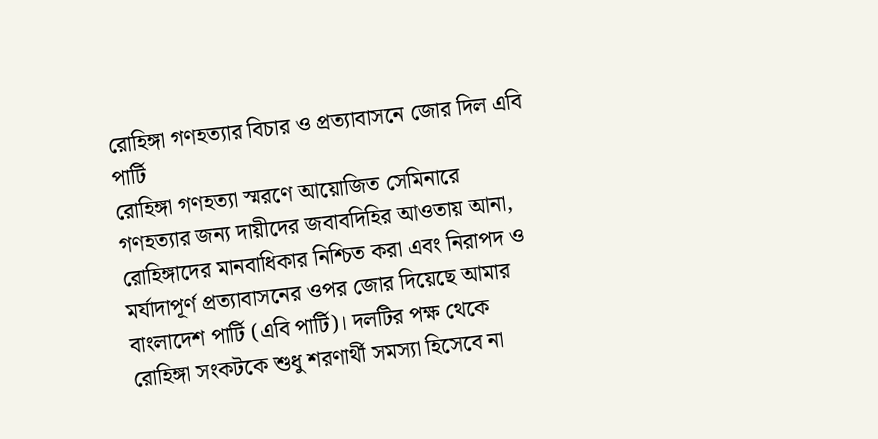রোহিঙ্গা গণহত্যার বিচার ও প্রত্যাবাসনে জোর দিল এবি পার্টি
রোহিঙ্গা গণহত্যা স্মরণে আয়োজিত সেমিনারে গণহত্যার জন্য দায়ীদের জবাবদিহির আওতায় আনা, রোহিঙ্গাদের মানবাধিকার নিশ্চিত করা এবং নিরাপদ ও মর্যাদাপূর্ণ প্রত্যাবাসনের ওপর জোর দিয়েছে আমার বাংলাদেশ পার্টি (এবি পার্টি)। দলটির পক্ষ থেকে রোহিঙ্গা সংকটকে শুধু শরণার্থী সমস্যা হিসেবে না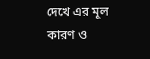দেখে এর মূল কারণ ও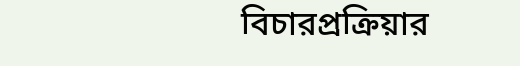বিচারপ্রক্রিয়ার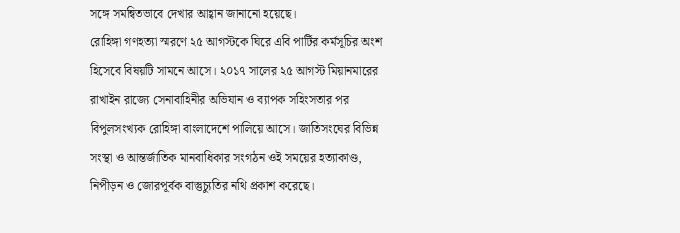সঙ্গে সমন্বিতভাবে দেখার আহ্বান জানানো হয়েছে।
রোহিঙ্গা গণহত্যা স্মরণে ২৫ আগস্টকে ঘিরে এবি পার্টির কর্মসূচির অংশ হিসেবে বিষয়টি সামনে আসে। ২০১৭ সালের ২৫ আগস্ট মিয়ানমারের রাখাইন রাজ্যে সেনাবাহিনীর অভিযান ও ব্যাপক সহিংসতার পর বিপুলসংখ্যক রোহিঙ্গা বাংলাদেশে পালিয়ে আসে। জাতিসংঘের বিভিন্ন সংস্থা ও আন্তর্জাতিক মানবাধিকার সংগঠন ওই সময়ের হত্যাকাণ্ড, নিপীড়ন ও জোরপূর্বক বাস্তুচ্যুতির নথি প্রকাশ করেছে।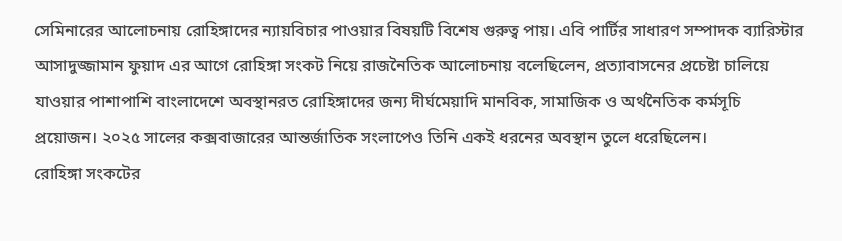সেমিনারের আলোচনায় রোহিঙ্গাদের ন্যায়বিচার পাওয়ার বিষয়টি বিশেষ গুরুত্ব পায়। এবি পার্টির সাধারণ সম্পাদক ব্যারিস্টার আসাদুজ্জামান ফুয়াদ এর আগে রোহিঙ্গা সংকট নিয়ে রাজনৈতিক আলোচনায় বলেছিলেন, প্রত্যাবাসনের প্রচেষ্টা চালিয়ে যাওয়ার পাশাপাশি বাংলাদেশে অবস্থানরত রোহিঙ্গাদের জন্য দীর্ঘমেয়াদি মানবিক, সামাজিক ও অর্থনৈতিক কর্মসূচি প্রয়োজন। ২০২৫ সালের কক্সবাজারের আন্তর্জাতিক সংলাপেও তিনি একই ধরনের অবস্থান তুলে ধরেছিলেন।
রোহিঙ্গা সংকটের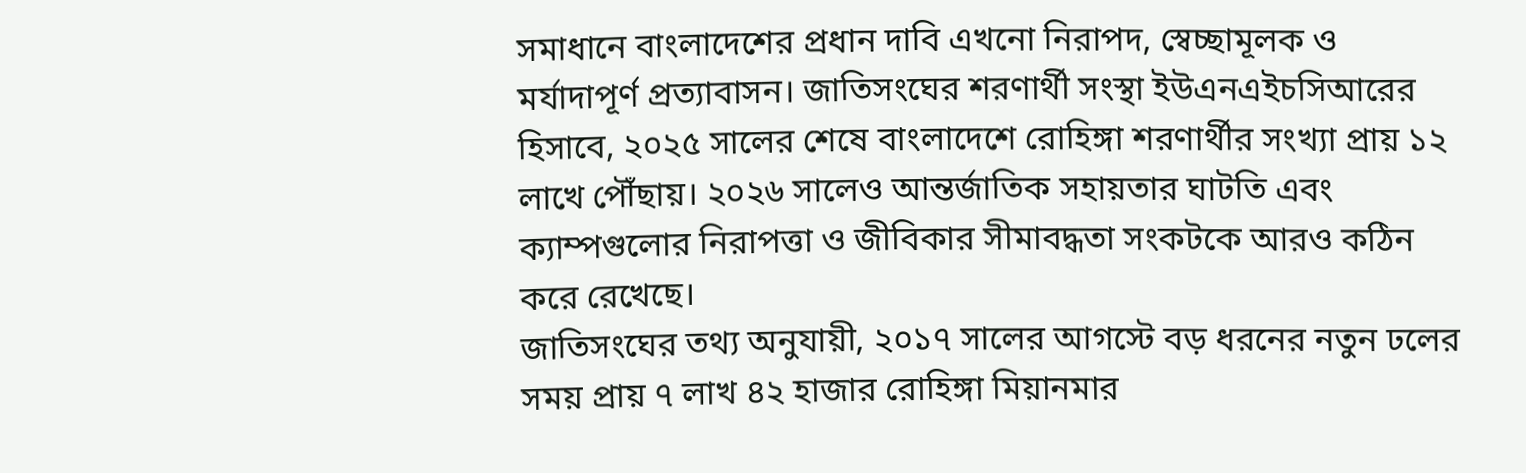সমাধানে বাংলাদেশের প্রধান দাবি এখনো নিরাপদ, স্বেচ্ছামূলক ও মর্যাদাপূর্ণ প্রত্যাবাসন। জাতিসংঘের শরণার্থী সংস্থা ইউএনএইচসিআরের হিসাবে, ২০২৫ সালের শেষে বাংলাদেশে রোহিঙ্গা শরণার্থীর সংখ্যা প্রায় ১২ লাখে পৌঁছায়। ২০২৬ সালেও আন্তর্জাতিক সহায়তার ঘাটতি এবং ক্যাম্পগুলোর নিরাপত্তা ও জীবিকার সীমাবদ্ধতা সংকটকে আরও কঠিন করে রেখেছে।
জাতিসংঘের তথ্য অনুযায়ী, ২০১৭ সালের আগস্টে বড় ধরনের নতুন ঢলের সময় প্রায় ৭ লাখ ৪২ হাজার রোহিঙ্গা মিয়ানমার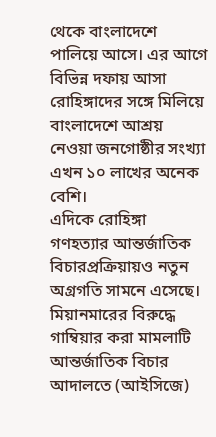থেকে বাংলাদেশে পালিয়ে আসে। এর আগে বিভিন্ন দফায় আসা রোহিঙ্গাদের সঙ্গে মিলিয়ে বাংলাদেশে আশ্রয় নেওয়া জনগোষ্ঠীর সংখ্যা এখন ১০ লাখের অনেক বেশি।
এদিকে রোহিঙ্গা গণহত্যার আন্তর্জাতিক বিচারপ্রক্রিয়ায়ও নতুন অগ্রগতি সামনে এসেছে। মিয়ানমারের বিরুদ্ধে গাম্বিয়ার করা মামলাটি আন্তর্জাতিক বিচার আদালতে (আইসিজে)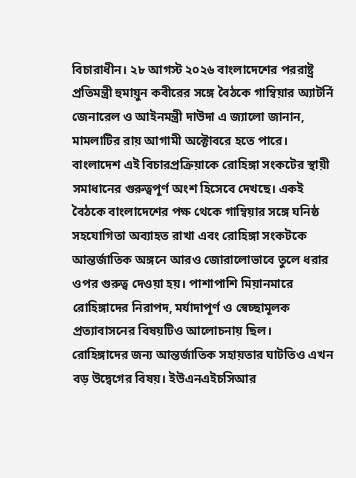বিচারাধীন। ২৮ আগস্ট ২০২৬ বাংলাদেশের পররাষ্ট্র প্রতিমন্ত্রী হুমায়ুন কবীরের সঙ্গে বৈঠকে গাম্বিয়ার অ্যাটর্নি জেনারেল ও আইনমন্ত্রী দাউদা এ জ্যালো জানান, মামলাটির রায় আগামী অক্টোবরে হতে পারে।
বাংলাদেশ এই বিচারপ্রক্রিয়াকে রোহিঙ্গা সংকটের স্থায়ী সমাধানের গুরুত্বপূর্ণ অংশ হিসেবে দেখছে। একই বৈঠকে বাংলাদেশের পক্ষ থেকে গাম্বিয়ার সঙ্গে ঘনিষ্ঠ সহযোগিতা অব্যাহত রাখা এবং রোহিঙ্গা সংকটকে আন্তর্জাতিক অঙ্গনে আরও জোরালোভাবে তুলে ধরার ওপর গুরুত্ব দেওয়া হয়। পাশাপাশি মিয়ানমারে রোহিঙ্গাদের নিরাপদ, মর্যাদাপূর্ণ ও স্বেচ্ছামূলক প্রত্যাবাসনের বিষয়টিও আলোচনায় ছিল।
রোহিঙ্গাদের জন্য আন্তর্জাতিক সহায়তার ঘাটতিও এখন বড় উদ্বেগের বিষয়। ইউএনএইচসিআর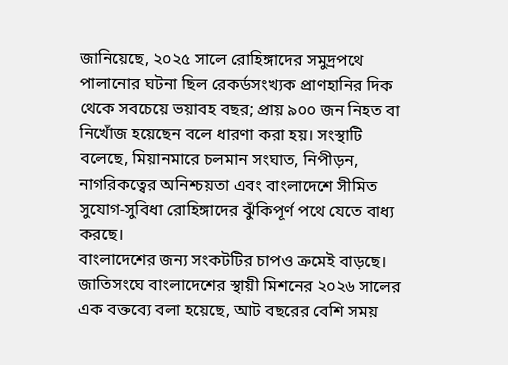জানিয়েছে, ২০২৫ সালে রোহিঙ্গাদের সমুদ্রপথে পালানোর ঘটনা ছিল রেকর্ডসংখ্যক প্রাণহানির দিক থেকে সবচেয়ে ভয়াবহ বছর; প্রায় ৯০০ জন নিহত বা নিখোঁজ হয়েছেন বলে ধারণা করা হয়। সংস্থাটি বলেছে, মিয়ানমারে চলমান সংঘাত, নিপীড়ন, নাগরিকত্বের অনিশ্চয়তা এবং বাংলাদেশে সীমিত সুযোগ-সুবিধা রোহিঙ্গাদের ঝুঁকিপূর্ণ পথে যেতে বাধ্য করছে।
বাংলাদেশের জন্য সংকটটির চাপও ক্রমেই বাড়ছে। জাতিসংঘে বাংলাদেশের স্থায়ী মিশনের ২০২৬ সালের এক বক্তব্যে বলা হয়েছে, আট বছরের বেশি সময়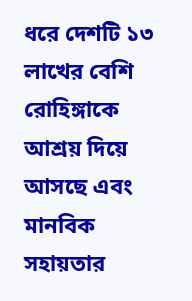ধরে দেশটি ১৩ লাখের বেশি রোহিঙ্গাকে আশ্রয় দিয়ে আসছে এবং মানবিক সহায়তার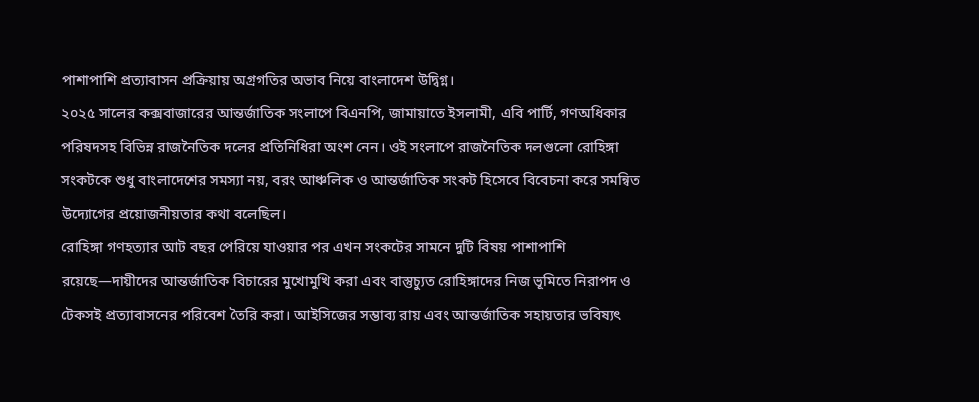পাশাপাশি প্রত্যাবাসন প্রক্রিয়ায় অগ্রগতির অভাব নিয়ে বাংলাদেশ উদ্বিগ্ন।
২০২৫ সালের কক্সবাজারের আন্তর্জাতিক সংলাপে বিএনপি, জামায়াতে ইসলামী, এবি পার্টি, গণঅধিকার পরিষদসহ বিভিন্ন রাজনৈতিক দলের প্রতিনিধিরা অংশ নেন। ওই সংলাপে রাজনৈতিক দলগুলো রোহিঙ্গা সংকটকে শুধু বাংলাদেশের সমস্যা নয়, বরং আঞ্চলিক ও আন্তর্জাতিক সংকট হিসেবে বিবেচনা করে সমন্বিত উদ্যোগের প্রয়োজনীয়তার কথা বলেছিল।
রোহিঙ্গা গণহত্যার আট বছর পেরিয়ে যাওয়ার পর এখন সংকটের সামনে দুটি বিষয় পাশাপাশি রয়েছে—দায়ীদের আন্তর্জাতিক বিচারের মুখোমুখি করা এবং বাস্তুচ্যুত রোহিঙ্গাদের নিজ ভূমিতে নিরাপদ ও টেকসই প্রত্যাবাসনের পরিবেশ তৈরি করা। আইসিজের সম্ভাব্য রায় এবং আন্তর্জাতিক সহায়তার ভবিষ্যৎ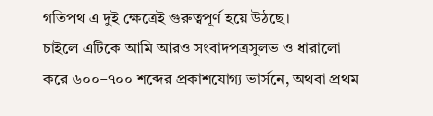গতিপথ এ দুই ক্ষেত্রেই গুরুত্বপূর্ণ হয়ে উঠছে।
চাইলে এটিকে আমি আরও সংবাদপত্রসুলভ ও ধারালো করে ৬০০–৭০০ শব্দের প্রকাশযোগ্য ভার্সনে, অথবা প্রথম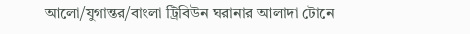আলো/যুগান্তর/বাংলা ট্রিবিউন ঘরানার আলাদা টোনে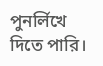পুনর্লিখে দিতে পারি।